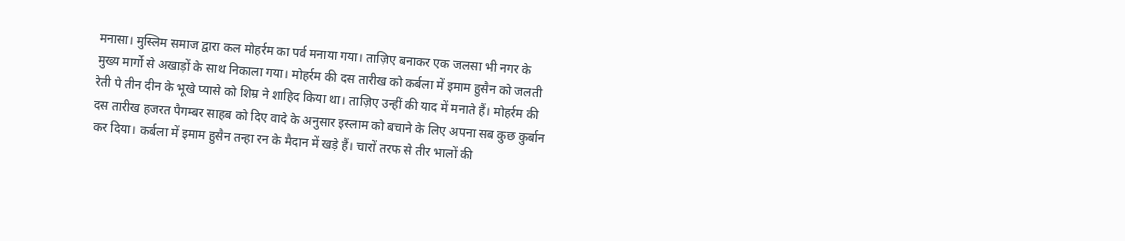मनासा। मुस्लिम समाज द्वारा कल मोहर्रम का पर्व मनाया गया। ताज़िए बनाकर एक जलसा भी नगर के मुख्य मार्गो से अखाड़ों के साथ निकाला गया। मोहर्रम की दस तारीख को कर्बला में इमाम हुसैन को जलती रेती पे तीन दीन के भूखे प्यासे को शिम्र ने शाहिद किया था। ताज़िए उन्हीं की याद में मनाते हैं। मोहर्रम की दस तारीख हजरत पैगम्बर साहब को दिए वादे के अनुसार इस्लाम को बचाने के लिए अपना सब कुछ कुर्बान कर दिया। कर्बला में इमाम हुसैन तन्हा रन के मैदान में खड़े हैं। चारों तरफ से तीर भालों की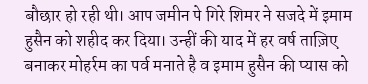बौछार हो रही थी। आप जमीन पे गिरे शिमर ने सजदे में इमाम हुसैन को शहीद कर दिया। उन्हीं की याद में हर वर्ष ताज़िए बनाकर मोहर्रम का पर्व मनाते है व इमाम हुसैन की प्यास को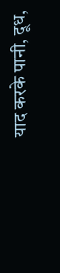याद करके पानी, दूध,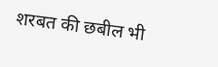शरबत की छबील भी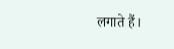लगाते हैं।